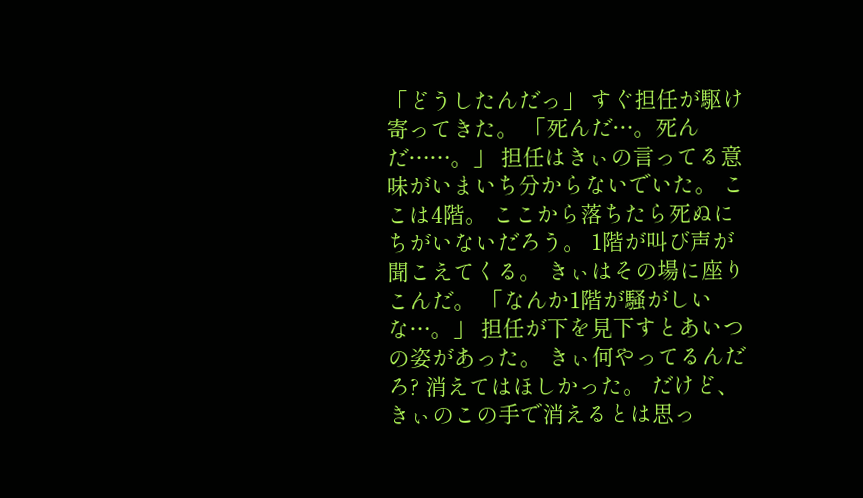「どうしたんだっ」 すぐ担任が駆け寄ってきた。 「死んだ…。死んだ……。」 担任はきぃの言ってる意味がいまいち分からないでいた。 ここは4階。 ここから落ちたら死ぬにちがいないだろう。 1階が叫び声が聞こえてくる。 きぃはその場に座りこんだ。 「なんか1階が騒がしいな…。」 担任が下を見下すとあいつの姿があった。 きぃ何やってるんだろ? 消えてはほしかった。 だけど、きぃのこの手で消えるとは思っ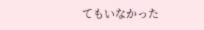てもいなかった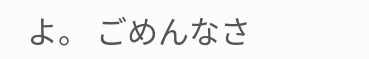よ。 ごめんなさ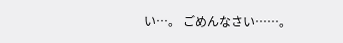い…。 ごめんなさい……。